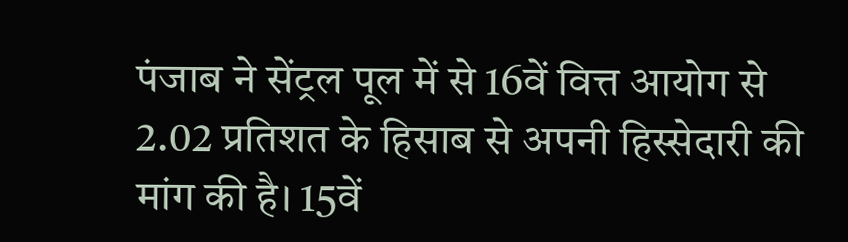पंजाब ने सेंट्रल पूल में से 16वें वित्त आयोग से 2.02 प्रतिशत के हिसाब से अपनी हिस्सेदारी की मांग की है। 15वें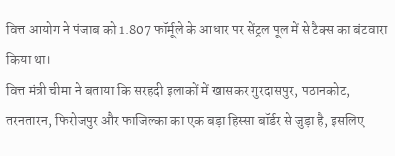वित्त आयोग ने पंजाब को 1.807 फॉर्मूले के आधार पर सेंट्रल पूल में से टैक्स का बंटवारा किया था।
वित्त मंत्री चीमा ने बताया कि सरहदी इलाकों में खासकर गुरदासपुर, पठानकोट, तरनतारन, फिरोजपुर और फाजिल्का का एक बड़ा हिस्सा बॉर्डर से जुड़ा है, इसलिए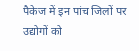पैकेज में इन पांच जिलों पर उद्योगों को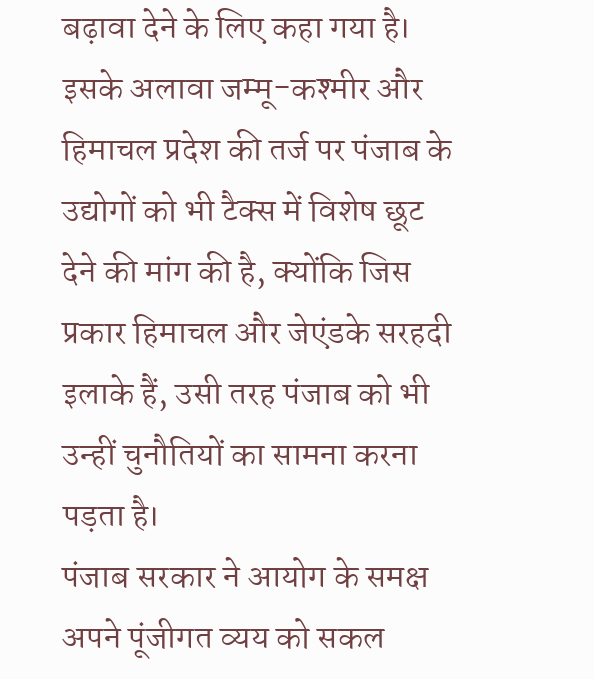बढ़ावा देने के लिए कहा गया है। इसके अलावा जम्मू-कश्मीर और हिमाचल प्रदेश की तर्ज पर पंजाब के उद्योगों को भी टैक्स में विशेष छूट देने की मांग की है, क्योंकि जिस प्रकार हिमाचल और जेएंडके सरहदी इलाके हैं, उसी तरह पंजाब को भी उन्हीं चुनौतियों का सामना करना पड़ता है।
पंजाब सरकार ने आयोग के समक्ष अपने पूंजीगत व्यय को सकल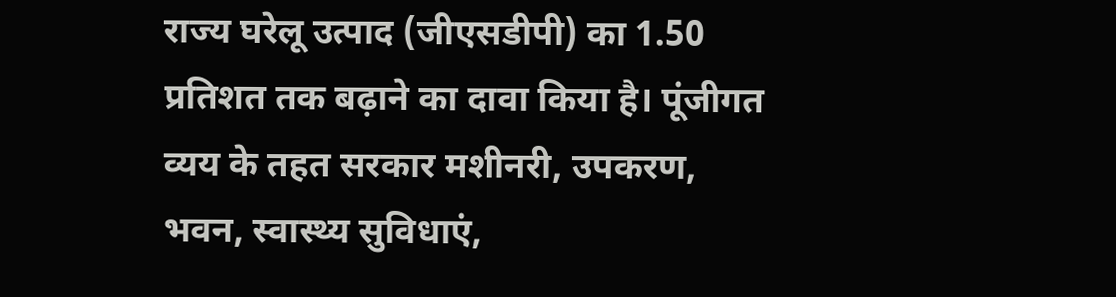राज्य घरेलू उत्पाद (जीएसडीपी) का 1.50 प्रतिशत तक बढ़ाने का दावा किया है। पूंजीगत व्यय के तहत सरकार मशीनरी, उपकरण, भवन, स्वास्थ्य सुविधाएं,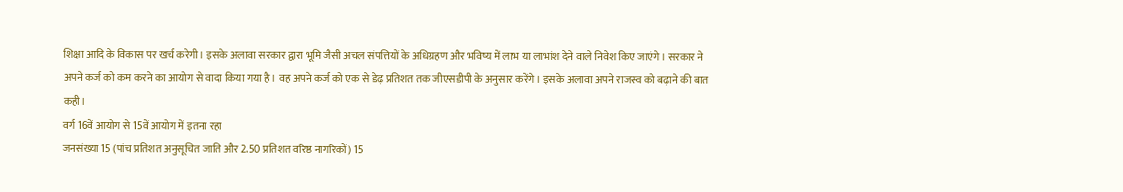शिक्षा आदि के विकास पर खर्च करेगी। इसके अलावा सरकार द्वारा भूमि जैसी अचल संपत्तियों के अधिग्रहण और भविष्य में लाभ या लाभांश देने वाले निवेश किए जाएंगे। सरकार ने अपने कर्ज को कम करने का आयोग से वादा किया गया है। वह अपने कर्ज को एक से डेढ़ प्रतिशत तक जीएसडीपी के अनुसार करेंगे। इसके अलावा अपने राजस्व को बढ़ाने की बात कही।
वर्ग 16वें आयोग से 15वें आयोग में इतना रहा
जनसंख्या 15 (पांच प्रतिशत अनुसूचित जाति और 2.50 प्रतिशत वरिष्ठ नागरिकों) 15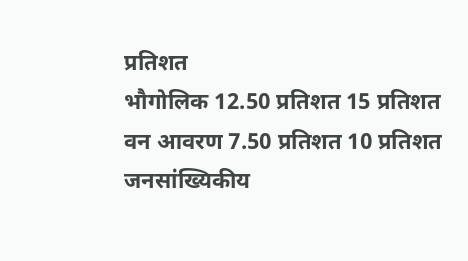प्रतिशत
भौगोलिक 12.50 प्रतिशत 15 प्रतिशत
वन आवरण 7.50 प्रतिशत 10 प्रतिशत
जनसांख्यिकीय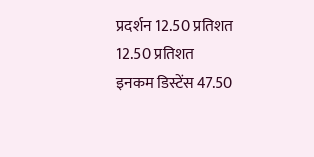प्रदर्शन 12.50 प्रतिशत 12.50 प्रतिशत
इनकम डिस्टेंस 47.50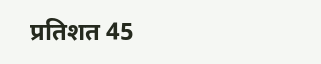प्रतिशत 45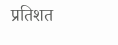प्रतिशत